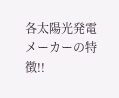各太陽光発電メーカーの特徴!!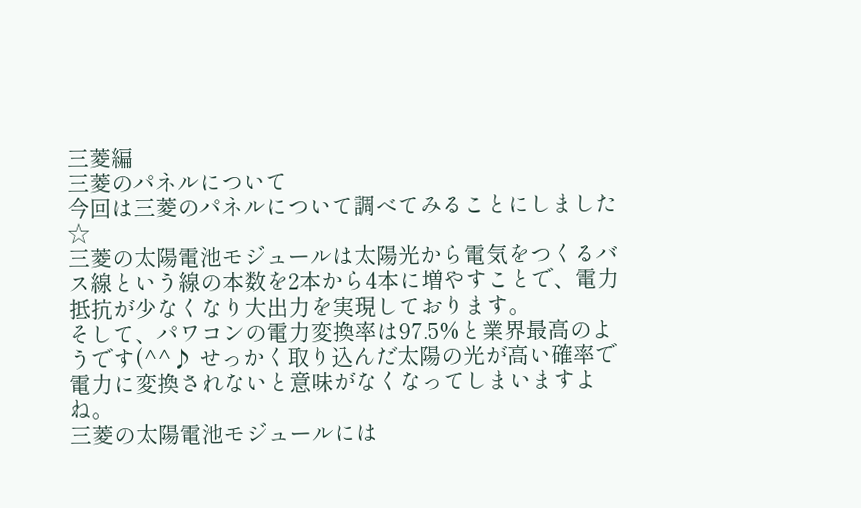三菱編
三菱のパネルについて
今回は三菱のパネルについて調べてみることにしました☆
三菱の太陽電池モジュールは太陽光から電気をつくるバス線という線の本数を2本から4本に増やすことで、電力抵抗が少なくなり大出力を実現しております。
そして、パワコンの電力変換率は97.5%と業界最高のようです(^^♪ せっかく取り込んだ太陽の光が高い確率で電力に変換されないと意味がなくなってしまいますよね。
三菱の太陽電池モジュールには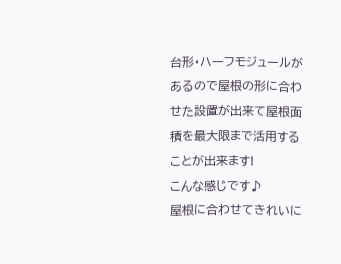台形・ハーフモジュールがあるので屋根の形に合わせた設置が出来て屋根面積を最大限まで活用することが出来ます!
こんな感じです♪
屋根に合わせてきれいに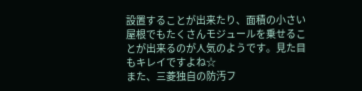設置することが出来たり、面積の小さい屋根でもたくさんモジュールを乗せることが出来るのが人気のようです。見た目もキレイですよね☆
また、三菱独自の防汚フ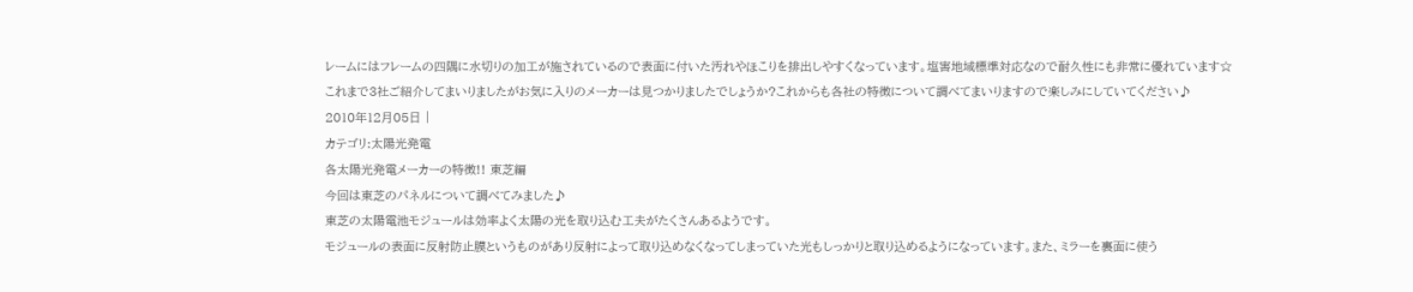レームにはフレームの四隅に水切りの加工が施されているので表面に付いた汚れやほこりを排出しやすくなっています。塩害地域標準対応なので耐久性にも非常に優れています☆
これまで3社ご紹介してまいりましたがお気に入りのメーカーは見つかりましたでしょうか?これからも各社の特徴について調べてまいりますので楽しみにしていてください♪
2010年12月05日 |
カテゴリ:太陽光発電
各太陽光発電メーカーの特徴!! 東芝編
今回は東芝のパネルについて調べてみました♪
東芝の太陽電池モジュールは効率よく太陽の光を取り込む工夫がたくさんあるようです。
モジュールの表面に反射防止膜というものがあり反射によって取り込めなくなってしまっていた光もしっかりと取り込めるようになっています。また、ミラーを裏面に使う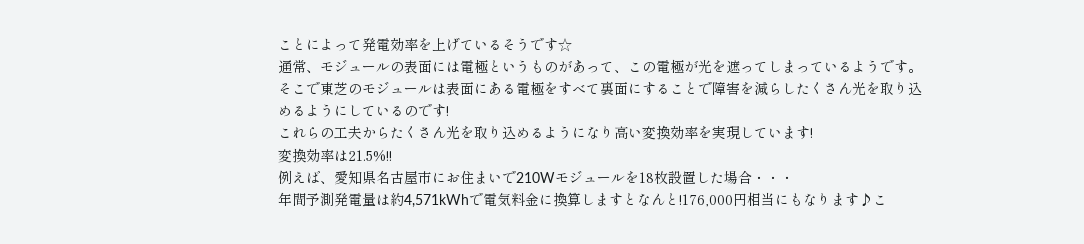ことによって発電効率を上げているそうです☆
通常、モジュールの表面には電極というものがあって、この電極が光を遮ってしまっているようです。そこで東芝のモジュールは表面にある電極をすべて裏面にすることで障害を減らしたくさん光を取り込めるようにしているのです!
これらの工夫からたくさん光を取り込めるようになり高い変換効率を実現しています!
変換効率は21.5%!!
例えば、愛知県名古屋市にお住まいで210Wモジュールを18枚設置した場合・・・
年間予測発電量は約4,571kWhで電気料金に換算しますとなんと!176,000円相当にもなります♪こ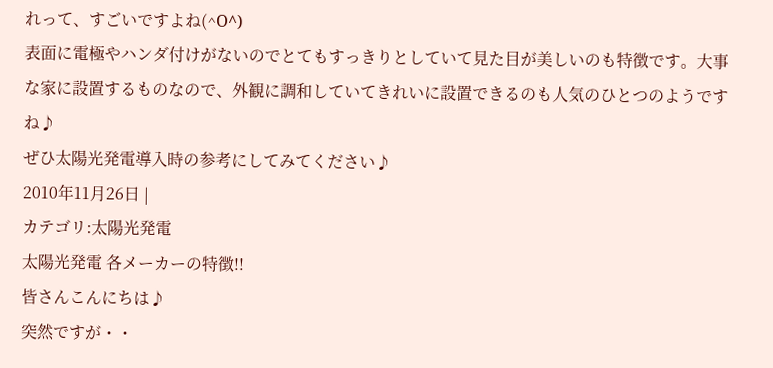れって、すごいですよね(^O^)
表面に電極やハンダ付けがないのでとてもすっきりとしていて見た目が美しいのも特徴です。大事な家に設置するものなので、外観に調和していてきれいに設置できるのも人気のひとつのようですね♪
ぜひ太陽光発電導入時の参考にしてみてください♪
2010年11月26日 |
カテゴリ:太陽光発電
太陽光発電 各メーカーの特徴!!
皆さんこんにちは♪
突然ですが・・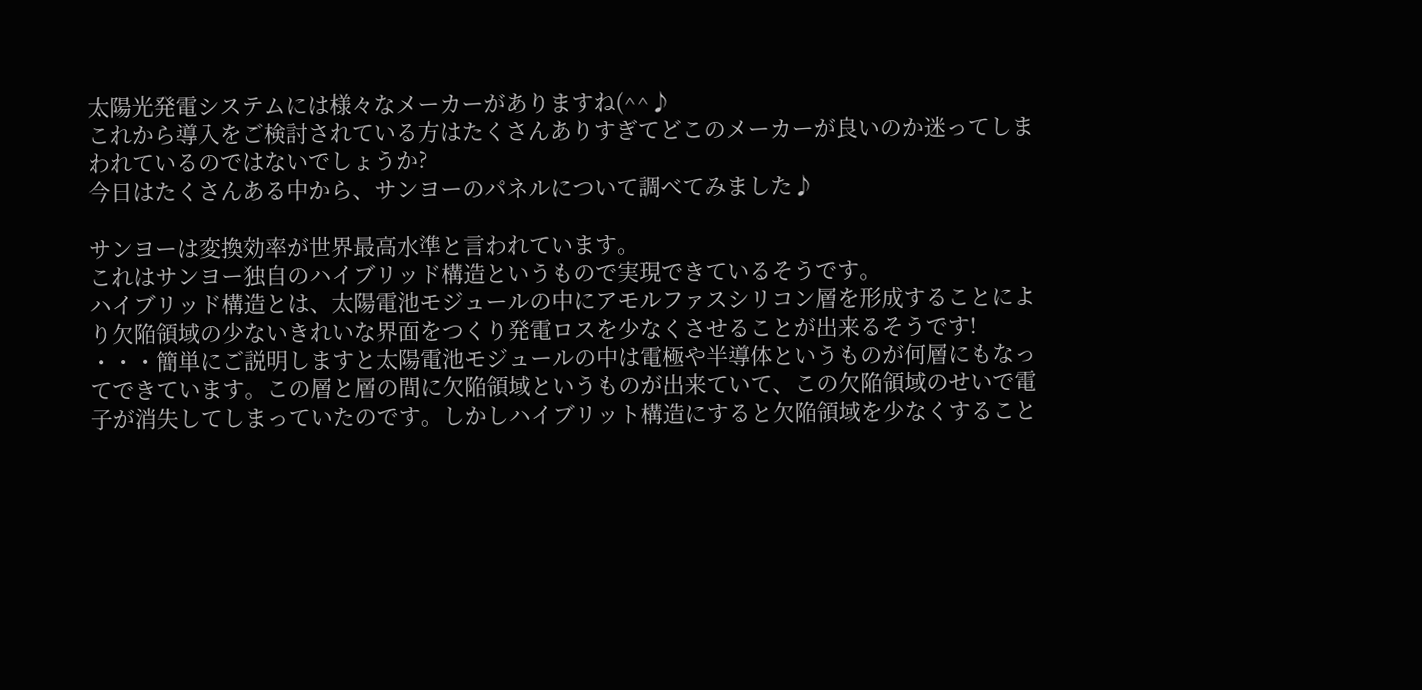太陽光発電システムには様々なメーカーがありますね(^^♪
これから導入をご検討されている方はたくさんありすぎてどこのメーカーが良いのか迷ってしまわれているのではないでしょうか?
今日はたくさんある中から、サンヨーのパネルについて調べてみました♪

サンヨーは変換効率が世界最高水準と言われています。
これはサンヨー独自のハイブリッド構造というもので実現できているそうです。
ハイブリッド構造とは、太陽電池モジュールの中にアモルファスシリコン層を形成することにより欠陥領域の少ないきれいな界面をつくり発電ロスを少なくさせることが出来るそうです!
・・・簡単にご説明しますと太陽電池モジュールの中は電極や半導体というものが何層にもなってできています。この層と層の間に欠陥領域というものが出来ていて、この欠陥領域のせいで電子が消失してしまっていたのです。しかしハイブリット構造にすると欠陥領域を少なくすること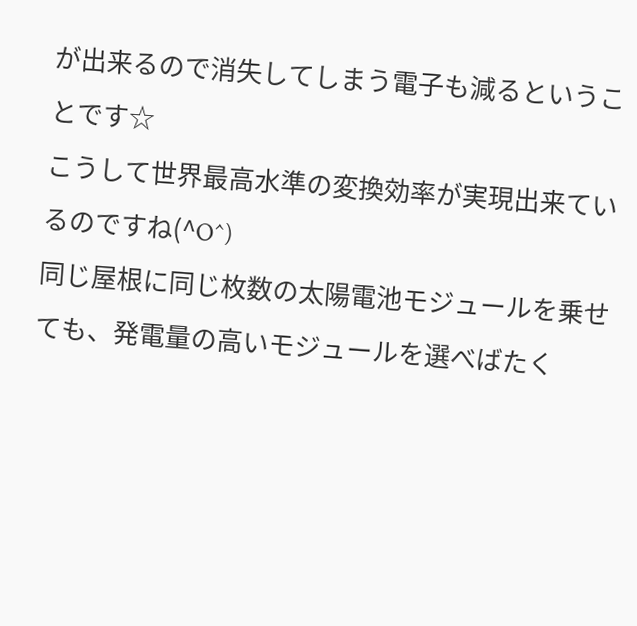が出来るので消失してしまう電子も減るということです☆
こうして世界最高水準の変換効率が実現出来ているのですね(^O^)
同じ屋根に同じ枚数の太陽電池モジュールを乗せても、発電量の高いモジュールを選べばたく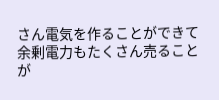さん電気を作ることができて余剰電力もたくさん売ることが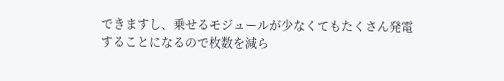できますし、乗せるモジュールが少なくてもたくさん発電することになるので枚数を減ら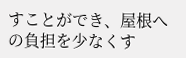すことができ、屋根への負担を少なくす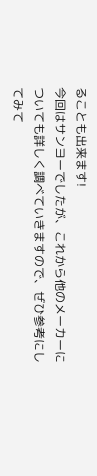ることも出来ます!
今回はサンヨーでしたが、これから他のメーカーについても詳しく調べていきますので、ぜひ参考にしてみて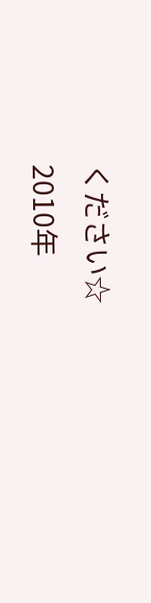ください☆
2010年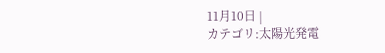11月10日 |
カテゴリ:太陽光発電